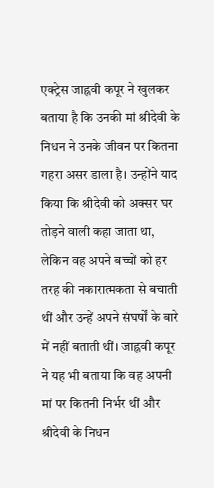एक्ट्रेस जाह्नवी कपूर ने खुलकर बताया है कि उनकी मां श्रीदेवी के निधन ने उनके जीवन पर कितना गहरा असर डाला है। उन्होंने याद किया कि श्रीदेवी को अक्सर घर तोड़ने वाली कहा जाता था, लेकिन वह अपने बच्चों को हर तरह की नकारात्मकता से बचाती थीं और उन्हें अपने संघर्षों के बारे में नहीं बताती थीं। जाह्नवी कपूर ने यह भी बताया कि वह अपनी मां पर कितनी निर्भर थीं और श्रीदेवी के निधन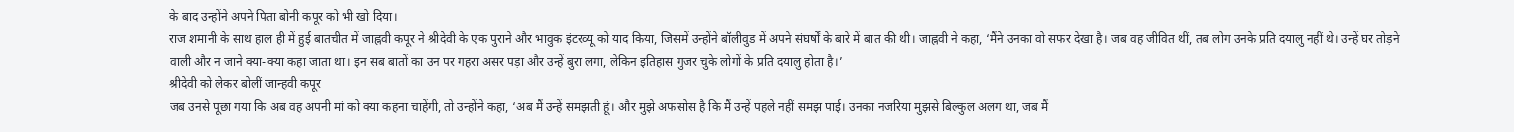के बाद उन्होंने अपने पिता बोनी कपूर को भी खो दिया।
राज शमानी के साथ हाल ही में हुई बातचीत में जाह्नवी कपूर ने श्रीदेवी के एक पुराने और भावुक इंटरव्यू को याद किया, जिसमें उन्होंने बॉलीवुड में अपने संघर्षों के बारे में बात की थी। जाह्नवी ने कहा, ‘मैंने उनका वो सफर देखा है। जब वह जीवित थीं, तब लोग उनके प्रति दयालु नहीं थे। उन्हें घर तोड़ने वाली और न जाने क्या-क्या कहा जाता था। इन सब बातों का उन पर गहरा असर पड़ा और उन्हें बुरा लगा, लेकिन इतिहास गुजर चुके लोगों के प्रति दयालु होता है।’
श्रीदेवी को लेकर बोलीं जान्हवी कपूर
जब उनसे पूछा गया कि अब वह अपनी मां को क्या कहना चाहेंगी, तो उन्होंने कहा, ‘अब मैं उन्हें समझती हूं। और मुझे अफसोस है कि मैं उन्हें पहले नहीं समझ पाई। उनका नजरिया मुझसे बिल्कुल अलग था, जब मैं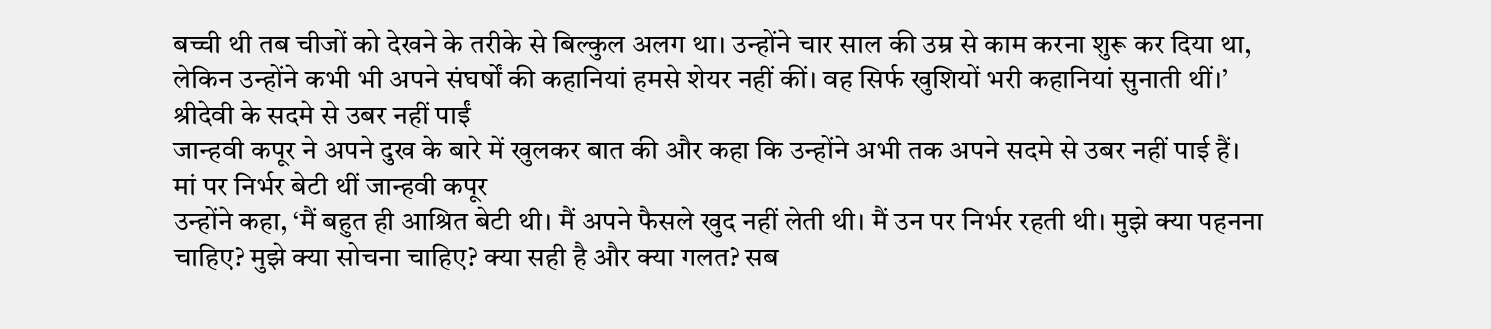बच्ची थी तब चीजों को देखने के तरीके से बिल्कुल अलग था। उन्होंने चार साल की उम्र से काम करना शुरू कर दिया था, लेकिन उन्होंने कभी भी अपने संघर्षों की कहानियां हमसे शेयर नहीं कीं। वह सिर्फ खुशियों भरी कहानियां सुनाती थीं।’
श्रीदेवी के सदमे से उबर नहीं पाईं
जान्हवी कपूर ने अपने दुख के बारे में खुलकर बात की और कहा कि उन्होंने अभी तक अपने सदमे से उबर नहीं पाई हैं।
मां पर निर्भर बेटी थीं जान्हवी कपूर
उन्होंने कहा, ‘मैं बहुत ही आश्रित बेटी थी। मैं अपने फैसले खुद नहीं लेती थी। मैं उन पर निर्भर रहती थी। मुझे क्या पहनना चाहिए? मुझे क्या सोचना चाहिए? क्या सही है और क्या गलत? सब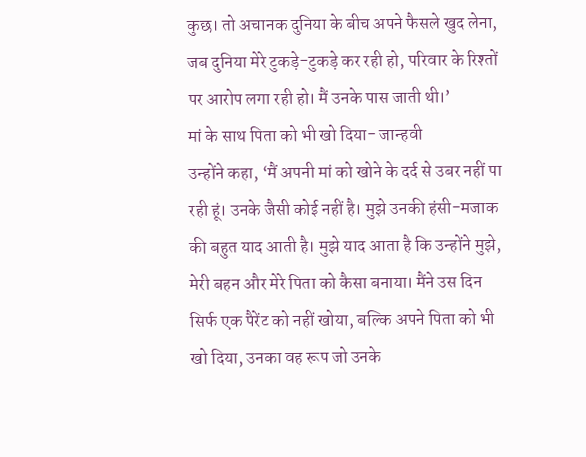कुछ। तो अचानक दुनिया के बीच अपने फैसले खुद लेना, जब दुनिया मेरे टुकड़े-टुकड़े कर रही हो, परिवार के रिश्तों पर आरोप लगा रही हो। मैं उनके पास जाती थी।’
मां के साथ पिता को भी खो दिया- जान्हवी
उन्होंने कहा, ‘मैं अपनी मां को खोने के दर्द से उबर नहीं पा रही हूं। उनके जैसी कोई नहीं है। मुझे उनकी हंसी-मजाक की बहुत याद आती है। मुझे याद आता है कि उन्होंने मुझे, मेरी बहन और मेरे पिता को कैसा बनाया। मैंने उस दिन सिर्फ एक पैरेंट को नहीं खोया, बल्कि अपने पिता को भी खो दिया, उनका वह रूप जो उनके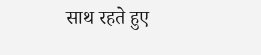साथ रहते हुए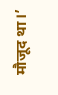मौजूद था।’